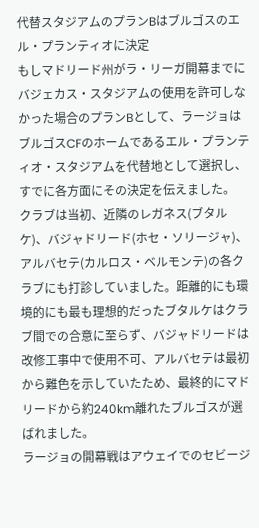代替スタジアムのプランBはブルゴスのエル・プランティオに決定
もしマドリード州がラ・リーガ開幕までにバジェカス・スタジアムの使用を許可しなかった場合のプランBとして、ラージョはブルゴスCFのホームであるエル・プランティオ・スタジアムを代替地として選択し、すでに各方面にその決定を伝えました。
クラブは当初、近隣のレガネス(ブタルケ)、バジャドリード(ホセ・ソリージャ)、アルバセテ(カルロス・ベルモンテ)の各クラブにも打診していました。距離的にも環境的にも最も理想的だったブタルケはクラブ間での合意に至らず、バジャドリードは改修工事中で使用不可、アルバセテは最初から難色を示していたため、最終的にマドリードから約240km離れたブルゴスが選ばれました。
ラージョの開幕戦はアウェイでのセビージ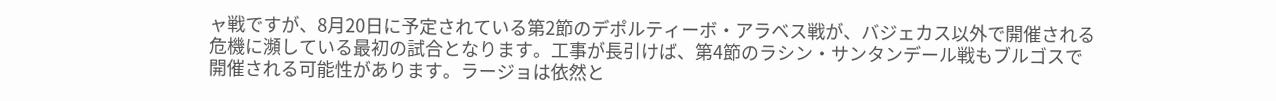ャ戦ですが、8月20日に予定されている第2節のデポルティーボ・アラベス戦が、バジェカス以外で開催される危機に瀕している最初の試合となります。工事が長引けば、第4節のラシン・サンタンデール戦もブルゴスで開催される可能性があります。ラージョは依然と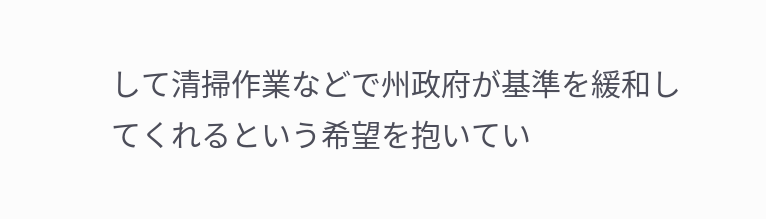して清掃作業などで州政府が基準を緩和してくれるという希望を抱いてい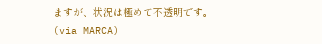ますが、状況は極めて不透明です。
(via MARCA)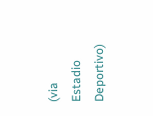(via Estadio Deportivo)